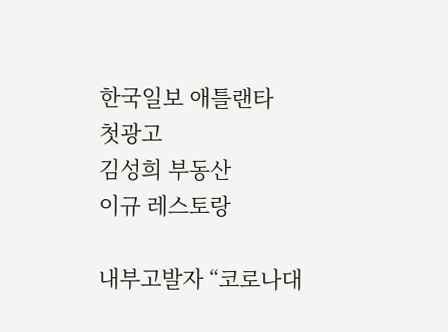한국일보 애틀랜타
첫광고
김성희 부동산
이규 레스토랑

내부고발자 “코로나대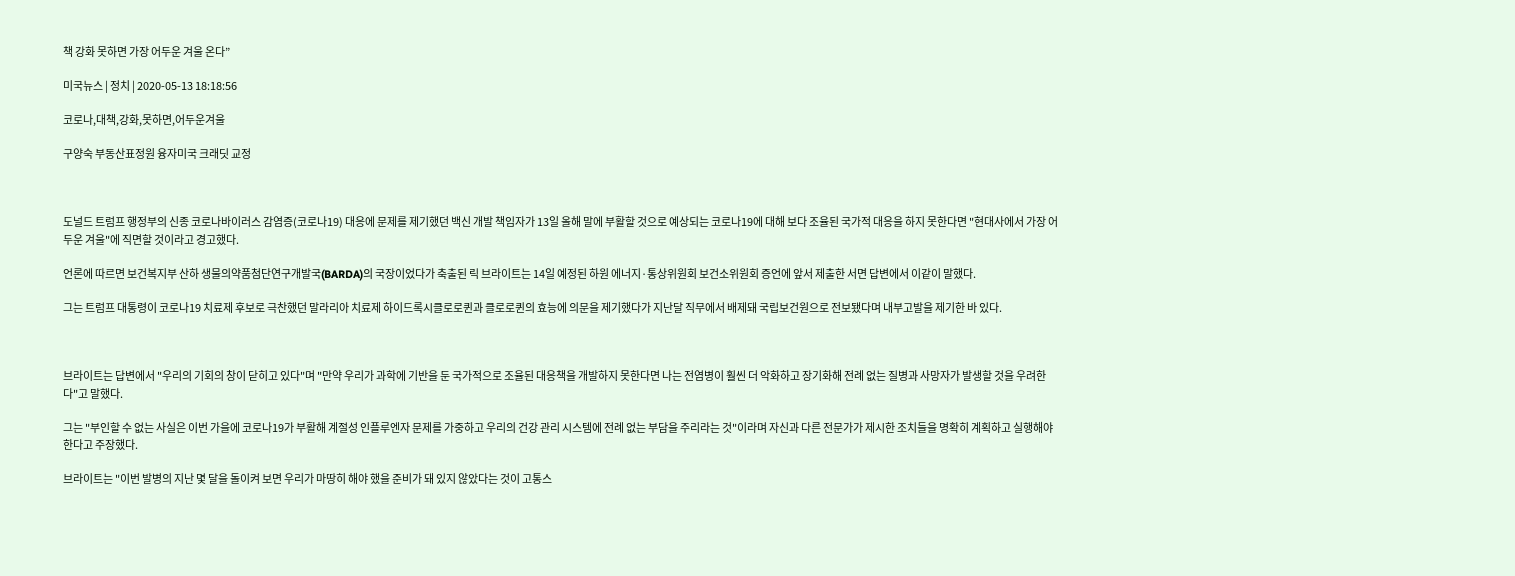책 강화 못하면 가장 어두운 겨울 온다”

미국뉴스 | 정치 | 2020-05-13 18:18:56

코로나,대책,강화,못하면,어두운겨울

구양숙 부동산표정원 융자미국 크래딧 교정



도널드 트럼프 행정부의 신종 코로나바이러스 감염증(코로나19) 대응에 문제를 제기했던 백신 개발 책임자가 13일 올해 말에 부활할 것으로 예상되는 코로나19에 대해 보다 조율된 국가적 대응을 하지 못한다면 "현대사에서 가장 어두운 겨울"에 직면할 것이라고 경고했다.

언론에 따르면 보건복지부 산하 생물의약품첨단연구개발국(BARDA)의 국장이었다가 축출된 릭 브라이트는 14일 예정된 하원 에너지·통상위원회 보건소위원회 증언에 앞서 제출한 서면 답변에서 이같이 말했다.

그는 트럼프 대통령이 코로나19 치료제 후보로 극찬했던 말라리아 치료제 하이드록시클로로퀸과 클로로퀸의 효능에 의문을 제기했다가 지난달 직무에서 배제돼 국립보건원으로 전보됐다며 내부고발을 제기한 바 있다.



브라이트는 답변에서 "우리의 기회의 창이 닫히고 있다"며 "만약 우리가 과학에 기반을 둔 국가적으로 조율된 대응책을 개발하지 못한다면 나는 전염병이 훨씬 더 악화하고 장기화해 전례 없는 질병과 사망자가 발생할 것을 우려한다"고 말했다.

그는 "부인할 수 없는 사실은 이번 가을에 코로나19가 부활해 계절성 인플루엔자 문제를 가중하고 우리의 건강 관리 시스템에 전례 없는 부담을 주리라는 것"이라며 자신과 다른 전문가가 제시한 조치들을 명확히 계획하고 실행해야 한다고 주장했다.

브라이트는 "이번 발병의 지난 몇 달을 돌이켜 보면 우리가 마땅히 해야 했을 준비가 돼 있지 않았다는 것이 고통스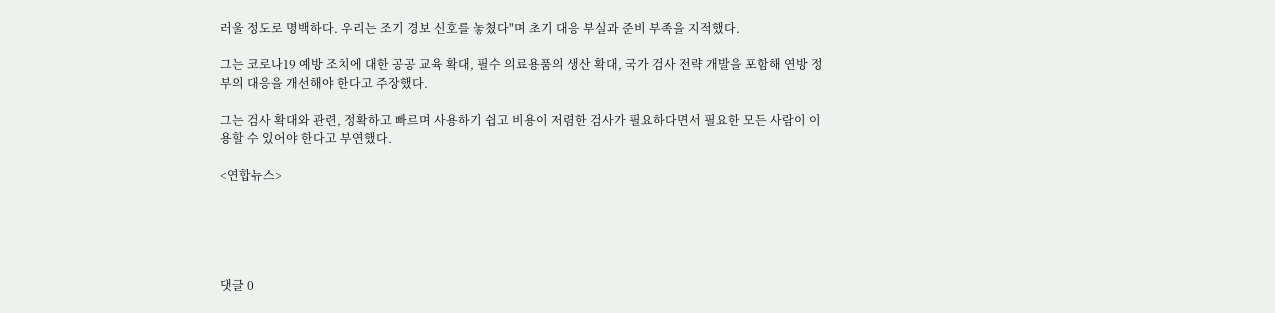러울 정도로 명백하다. 우리는 조기 경보 신호를 놓쳤다"며 초기 대응 부실과 준비 부족을 지적했다.

그는 코로나19 예방 조치에 대한 공공 교육 확대, 필수 의료용품의 생산 확대, 국가 검사 전략 개발을 포함해 연방 정부의 대응을 개선해야 한다고 주장했다.

그는 검사 확대와 관련, 정확하고 빠르며 사용하기 쉽고 비용이 저렴한 검사가 필요하다면서 필요한 모든 사람이 이용할 수 있어야 한다고 부연했다.

<연합뉴스>





댓글 0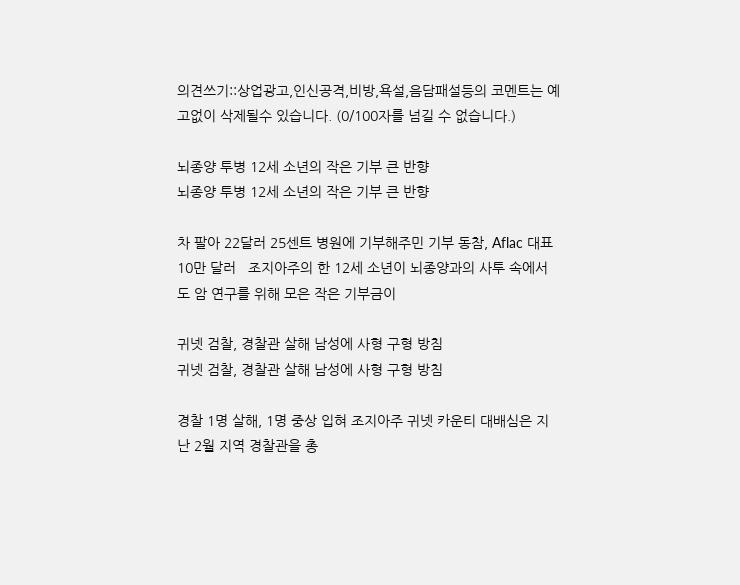의견쓰기::상업광고,인신공격,비방,욕설,음담패설등의 코멘트는 예고없이 삭제될수 있습니다. (0/100자를 넘길 수 없습니다.)

뇌종양 투병 12세 소년의 작은 기부 큰 반향
뇌종양 투병 12세 소년의 작은 기부 큰 반향

차 팔아 22달러 25센트 병원에 기부해주민 기부 동참, Aflac 대표 10만 달러   조지아주의 한 12세 소년이 뇌종양과의 사투 속에서도 암 연구를 위해 모은 작은 기부금이

귀넷 검찰, 경찰관 살해 남성에 사형 구형 방침
귀넷 검찰, 경찰관 살해 남성에 사형 구형 방침

경찰 1명 살해, 1명 중상 입혀 조지아주 귀넷 카운티 대배심은 지난 2월 지역 경찰관을 총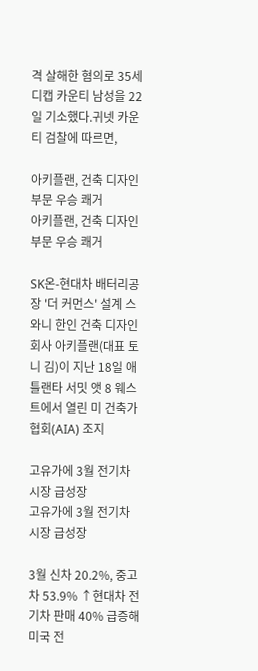격 살해한 혐의로 35세 디캡 카운티 남성을 22일 기소했다.귀넷 카운티 검찰에 따르면,

아키플랜, 건축 디자인 부문 우승 쾌거
아키플랜, 건축 디자인 부문 우승 쾌거

SK온-현대차 배터리공장 '더 커먼스' 설계 스와니 한인 건축 디자인 회사 아키플랜(대표 토니 김)이 지난 18일 애틀랜타 서밋 앳 8 웨스트에서 열린 미 건축가협회(AIA) 조지

고유가에 3월 전기차 시장 급성장
고유가에 3월 전기차 시장 급성장

3월 신차 20.2%, 중고차 53.9% ↑현대차 전기차 판매 40% 급증해 미국 전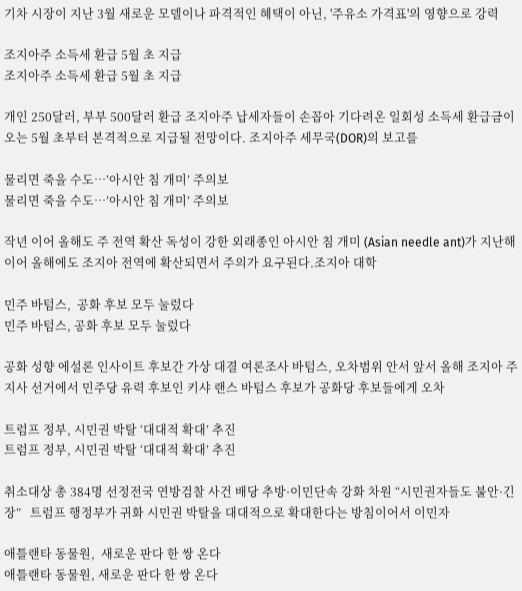기차 시장이 지난 3월 새로운 모델이나 파격적인 혜택이 아닌, '주유소 가격표'의 영향으로 강력

조지아주 소득세 환급 5월 초 지급
조지아주 소득세 환급 5월 초 지급

개인 250달러, 부부 500달러 환급 조지아주 납세자들이 손꼽아 기다려온 일회성 소득세 환급금이 오는 5월 초부터 본격적으로 지급될 전망이다. 조지아주 세무국(DOR)의 보고를

물리면 죽을 수도…’아시안 침 개미’ 주의보
물리면 죽을 수도…’아시안 침 개미’ 주의보

작년 이어 올해도 주 전역 확산 독성이 강한 외래종인 아시안 침 개미 (Asian needle ant)가 지난해 이어 올해에도 조지아 전역에 확산되면서 주의가 요구된다.조지아 대학

민주 바텀스,  공화 후보 모두 눌렀다
민주 바텀스, 공화 후보 모두 눌렀다

공화 성향 에설론 인사이트 후보간 가상 대결 여론조사 바텀스, 오차범위 안서 앞서 올해 조지아 주지사 선거에서 민주당 유력 후보인 키샤 랜스 바텀스 후보가 공화당 후보들에게 오차

트럼프 정부, 시민권 박탈 ‘대대적 확대’ 추진
트럼프 정부, 시민권 박탈 ‘대대적 확대’ 추진

취소대상 총 384명 선정전국 연방검찰 사건 배당 추방·이민단속 강화 차원 “시민권자들도 불안·긴장”   트럼프 행정부가 귀화 시민권 박탈을 대대적으로 확대한다는 방침이어서 이민자

애틀랜타 동물원,  새로운 판다 한 쌍 온다
애틀랜타 동물원, 새로운 판다 한 쌍 온다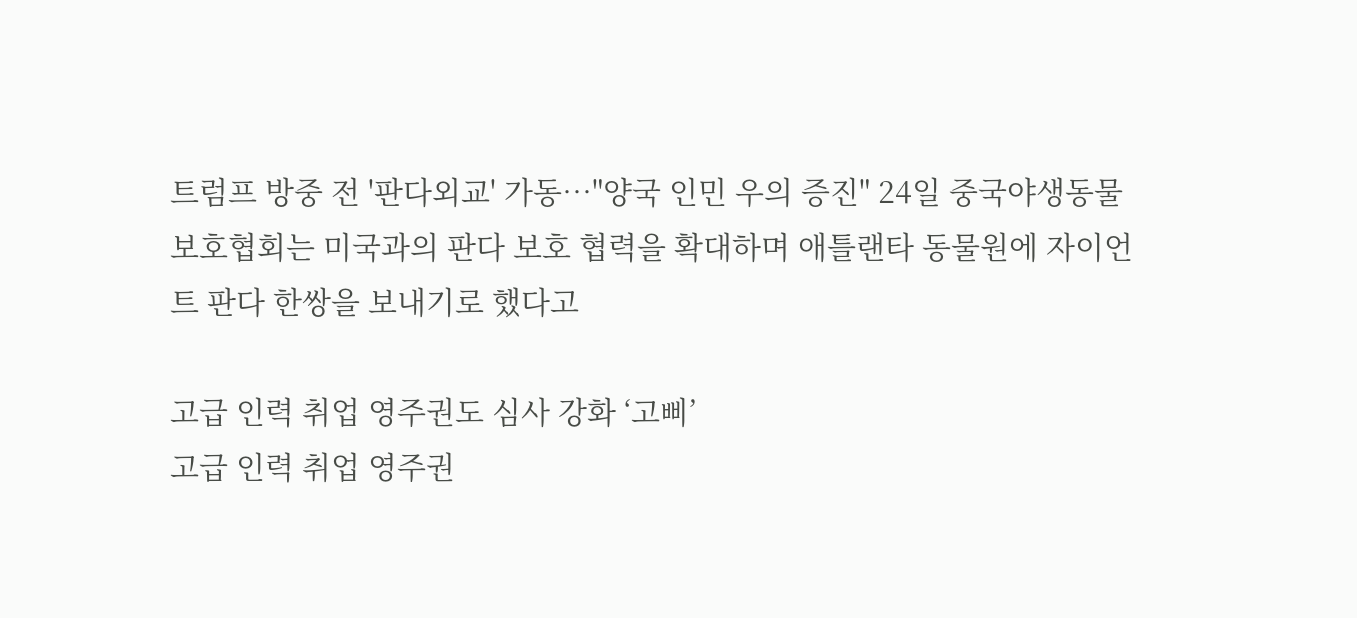트럼프 방중 전 '판다외교' 가동…"양국 인민 우의 증진" 24일 중국야생동물보호협회는 미국과의 판다 보호 협력을 확대하며 애틀랜타 동물원에 자이언트 판다 한쌍을 보내기로 했다고

고급 인력 취업 영주권도 심사 강화 ‘고삐’
고급 인력 취업 영주권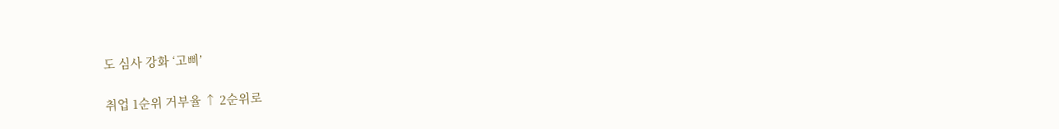도 심사 강화 ‘고삐’

취업 1순위 거부율 ↑ 2순위로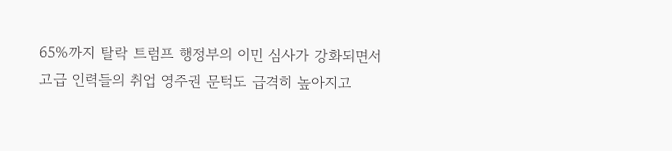65%까지 탈락 트럼프 행정부의 이민 심사가 강화되면서 고급 인력들의 취업 영주권 문턱도 급격히 높아지고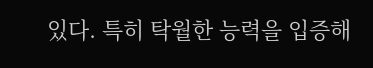있다. 특히 탁월한 능력을 입증해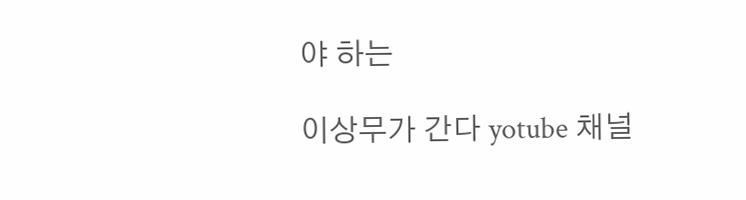야 하는

이상무가 간다 yotube 채널